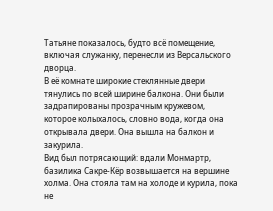Татьяне показалось, будто всё помещение, включая служанку, перенесли из Версальского дворца.
В её комнате широкие стеклянные двери тянулись по всей ширине балкона. Они были задрапированы прозрачным кружевом, которое колыхалось, словно вода, когда она открывала двери. Она вышла на балкон и закурила.
Вид был потрясающий: вдали Монмартр, базилика Сакре-Кёр возвышается на вершине холма. Она стояла там на холоде и курила, пока не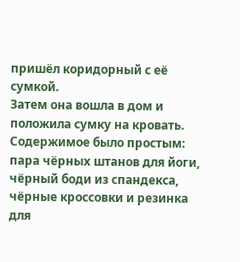пришёл коридорный с её сумкой.
Затем она вошла в дом и положила сумку на кровать. Содержимое было простым: пара чёрных штанов для йоги, чёрный боди из спандекса, чёрные кроссовки и резинка для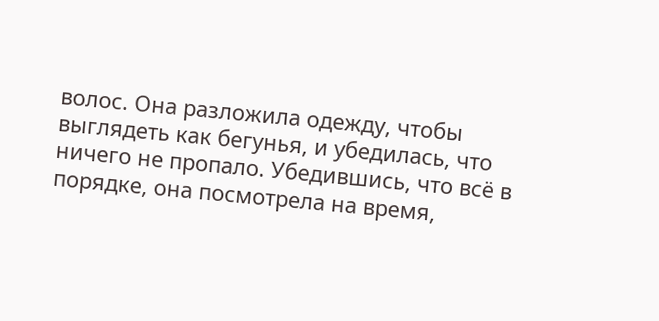волос. Она разложила одежду, чтобы выглядеть как бегунья, и убедилась, что ничего не пропало. Убедившись, что всё в порядке, она посмотрела на время,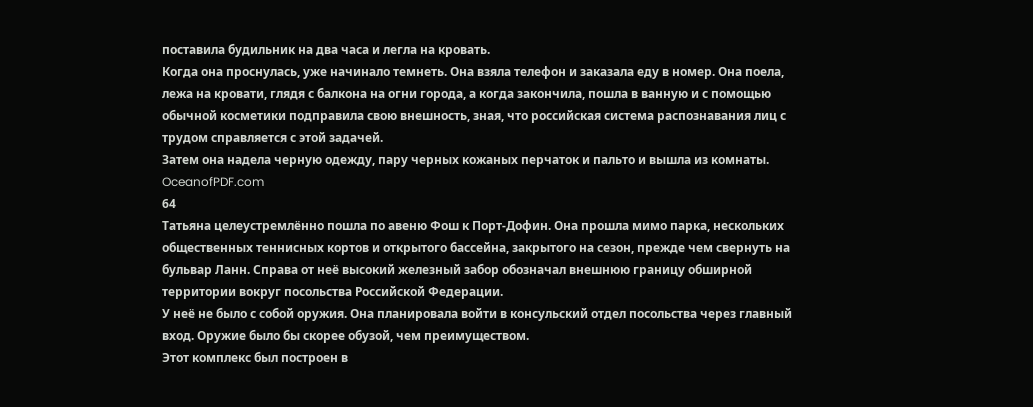поставила будильник на два часа и легла на кровать.
Когда она проснулась, уже начинало темнеть. Она взяла телефон и заказала еду в номер. Она поела, лежа на кровати, глядя с балкона на огни города, а когда закончила, пошла в ванную и с помощью обычной косметики подправила свою внешность, зная, что российская система распознавания лиц с трудом справляется с этой задачей.
Затем она надела черную одежду, пару черных кожаных перчаток и пальто и вышла из комнаты.
OceanofPDF.com
64
Татьяна целеустремлённо пошла по авеню Фош к Порт-Дофин. Она прошла мимо парка, нескольких общественных теннисных кортов и открытого бассейна, закрытого на сезон, прежде чем свернуть на бульвар Ланн. Справа от неё высокий железный забор обозначал внешнюю границу обширной территории вокруг посольства Российской Федерации.
У неё не было с собой оружия. Она планировала войти в консульский отдел посольства через главный вход. Оружие было бы скорее обузой, чем преимуществом.
Этот комплекс был построен в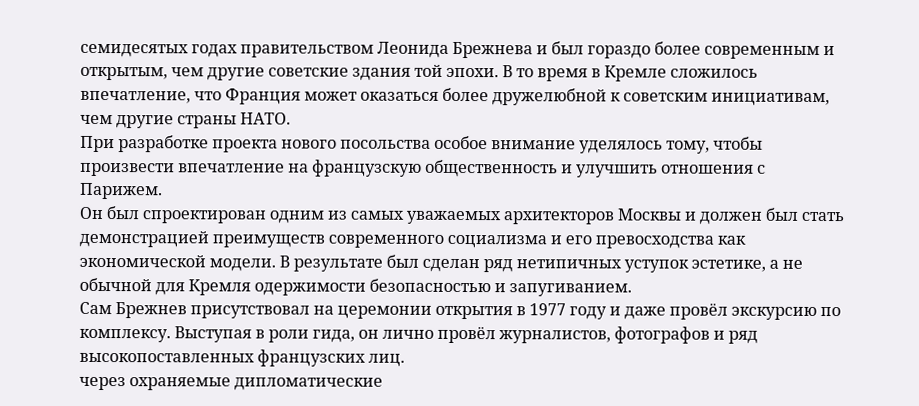семидесятых годах правительством Леонида Брежнева и был гораздо более современным и открытым, чем другие советские здания той эпохи. В то время в Кремле сложилось впечатление, что Франция может оказаться более дружелюбной к советским инициативам, чем другие страны НАТО.
При разработке проекта нового посольства особое внимание уделялось тому, чтобы произвести впечатление на французскую общественность и улучшить отношения с Парижем.
Он был спроектирован одним из самых уважаемых архитекторов Москвы и должен был стать демонстрацией преимуществ современного социализма и его превосходства как экономической модели. В результате был сделан ряд нетипичных уступок эстетике, а не обычной для Кремля одержимости безопасностью и запугиванием.
Сам Брежнев присутствовал на церемонии открытия в 1977 году и даже провёл экскурсию по комплексу. Выступая в роли гида, он лично провёл журналистов, фотографов и ряд высокопоставленных французских лиц.
через охраняемые дипломатические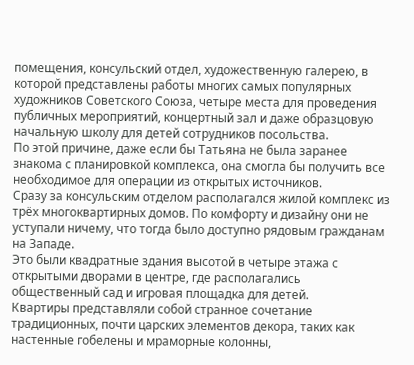помещения, консульский отдел, художественную галерею, в которой представлены работы многих самых популярных художников Советского Союза, четыре места для проведения публичных мероприятий, концертный зал и даже образцовую начальную школу для детей сотрудников посольства.
По этой причине, даже если бы Татьяна не была заранее знакома с планировкой комплекса, она смогла бы получить все необходимое для операции из открытых источников.
Сразу за консульским отделом располагался жилой комплекс из трёх многоквартирных домов. По комфорту и дизайну они не уступали ничему, что тогда было доступно рядовым гражданам на Западе.
Это были квадратные здания высотой в четыре этажа с открытыми дворами в центре, где располагались общественный сад и игровая площадка для детей.
Квартиры представляли собой странное сочетание традиционных, почти царских элементов декора, таких как настенные гобелены и мраморные колонны,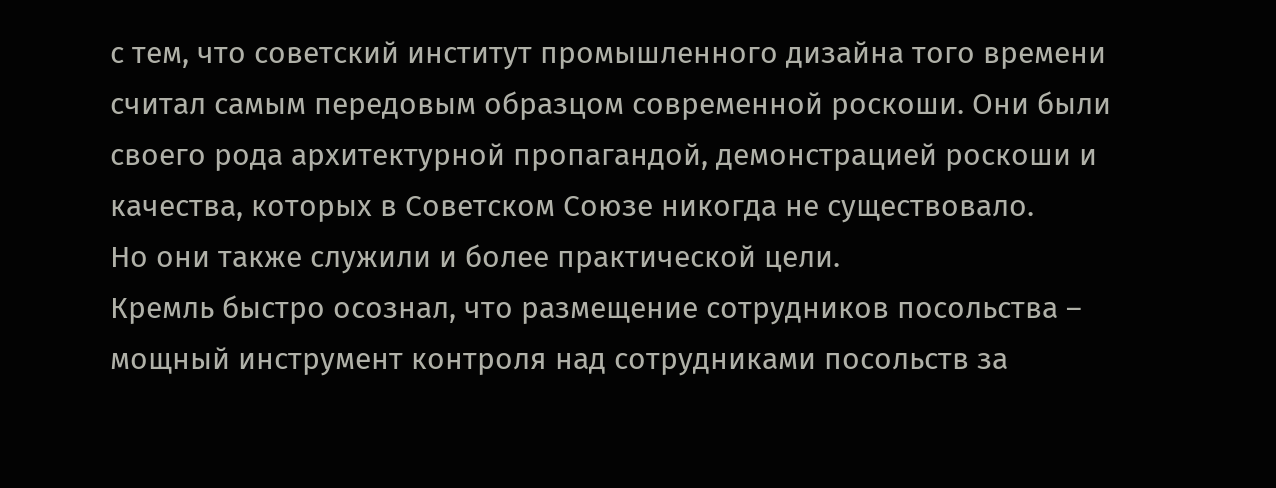с тем, что советский институт промышленного дизайна того времени считал самым передовым образцом современной роскоши. Они были своего рода архитектурной пропагандой, демонстрацией роскоши и качества, которых в Советском Союзе никогда не существовало.
Но они также служили и более практической цели.
Кремль быстро осознал, что размещение сотрудников посольства – мощный инструмент контроля над сотрудниками посольств за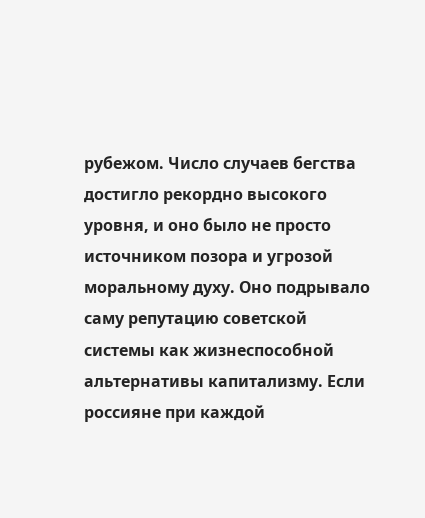рубежом. Число случаев бегства достигло рекордно высокого уровня, и оно было не просто источником позора и угрозой моральному духу. Оно подрывало саму репутацию советской системы как жизнеспособной альтернативы капитализму. Если россияне при каждой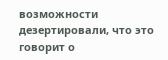возможности дезертировали, что это говорит о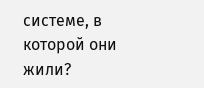системе, в которой они жили?